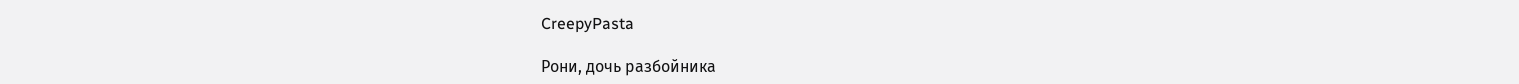CreepyPasta

Рони, дочь разбойника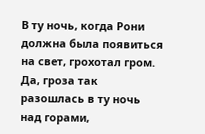В ту ночь, когда Рони должна была появиться на свет, грохотал гром. Да, гроза так разошлась в ту ночь над горами,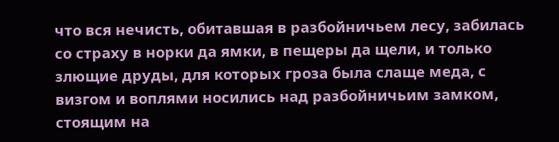что вся нечисть, обитавшая в разбойничьем лесу, забилась со страху в норки да ямки, в пещеры да щели, и только злющие друды, для которых гроза была слаще меда, с визгом и воплями носились над разбойничьим замком, стоящим на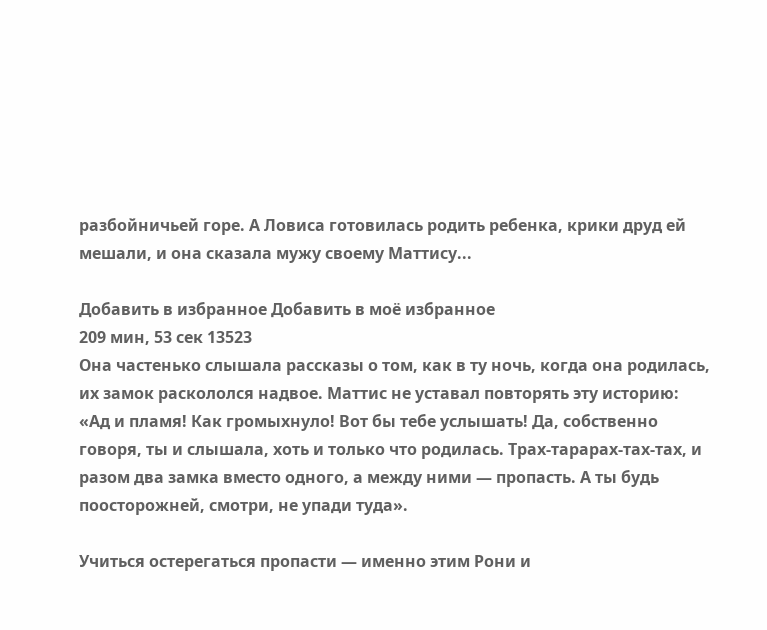разбойничьей горе. А Ловиса готовилась родить ребенка, крики друд ей мешали, и она сказала мужу своему Маттису...

Добавить в избранное Добавить в моё избранное
209 мин, 53 сек 13523
Она частенько слышала рассказы о том, как в ту ночь, когда она родилась, их замок раскололся надвое. Маттис не уставал повторять эту историю: «Ад и пламя! Как громыхнуло! Вот бы тебе услышать! Да, собственно говоря, ты и слышала, хоть и только что родилась. Трах-тарарах-тах-тах, и разом два замка вместо одного, а между ними — пропасть. А ты будь поосторожней, смотри, не упади туда».

Учиться остерегаться пропасти — именно этим Рони и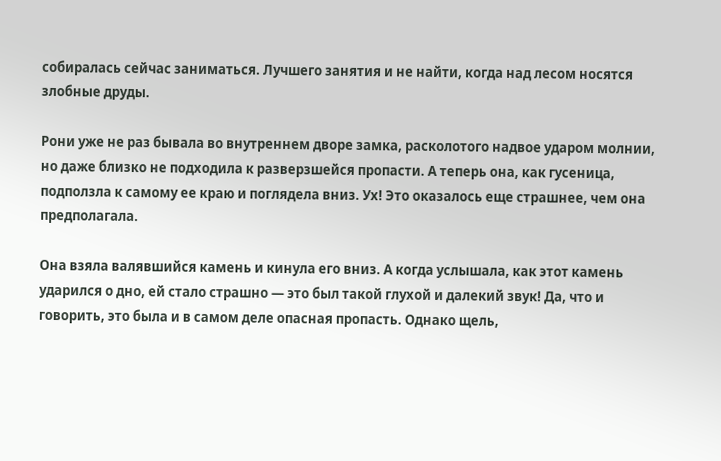собиралась сейчас заниматься. Лучшего занятия и не найти, когда над лесом носятся злобные друды.

Рони уже не раз бывала во внутреннем дворе замка, расколотого надвое ударом молнии, но даже близко не подходила к разверзшейся пропасти. А теперь она, как гусеница, подползла к самому ее краю и поглядела вниз. Ух! Это оказалось еще страшнее, чем она предполагала.

Она взяла валявшийся камень и кинула его вниз. А когда услышала, как этот камень ударился о дно, ей стало страшно — это был такой глухой и далекий звук! Да, что и говорить, это была и в самом деле опасная пропасть. Однако щель,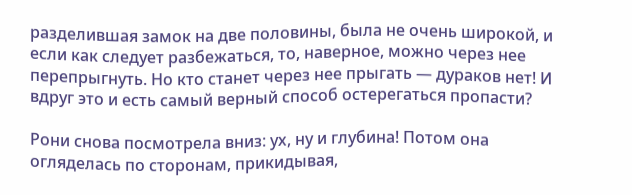разделившая замок на две половины, была не очень широкой, и если как следует разбежаться, то, наверное, можно через нее перепрыгнуть. Но кто станет через нее прыгать — дураков нет! И вдруг это и есть самый верный способ остерегаться пропасти?

Рони снова посмотрела вниз: ух, ну и глубина! Потом она огляделась по сторонам, прикидывая,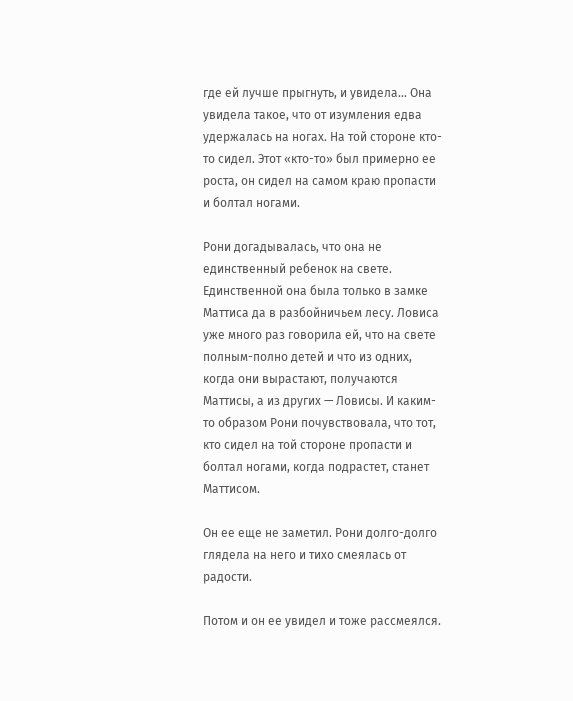где ей лучше прыгнуть, и увидела… Она увидела такое, что от изумления едва удержалась на ногах. На той стороне кто-то сидел. Этот «кто-то» был примерно ее роста, он сидел на самом краю пропасти и болтал ногами.

Рони догадывалась, что она не единственный ребенок на свете. Единственной она была только в замке Маттиса да в разбойничьем лесу. Ловиса уже много раз говорила ей, что на свете полным-полно детей и что из одних, когда они вырастают, получаются Маттисы, а из других — Ловисы. И каким-то образом Рони почувствовала, что тот, кто сидел на той стороне пропасти и болтал ногами, когда подрастет, станет Маттисом.

Он ее еще не заметил. Рони долго-долго глядела на него и тихо смеялась от радости.

Потом и он ее увидел и тоже рассмеялся.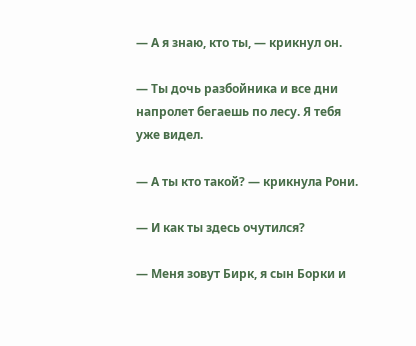— А я знаю, кто ты, — крикнул он.

— Ты дочь разбойника и все дни напролет бегаешь по лесу. Я тебя уже видел.

— А ты кто такой? — крикнула Рони.

— И как ты здесь очутился?

— Меня зовут Бирк, я сын Борки и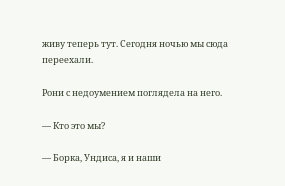живу теперь тут. Сегодня ночью мы сюда переехали.

Рони с недоумением поглядела на него.

— Кто это мы?

— Борка, Ундиса, я и наши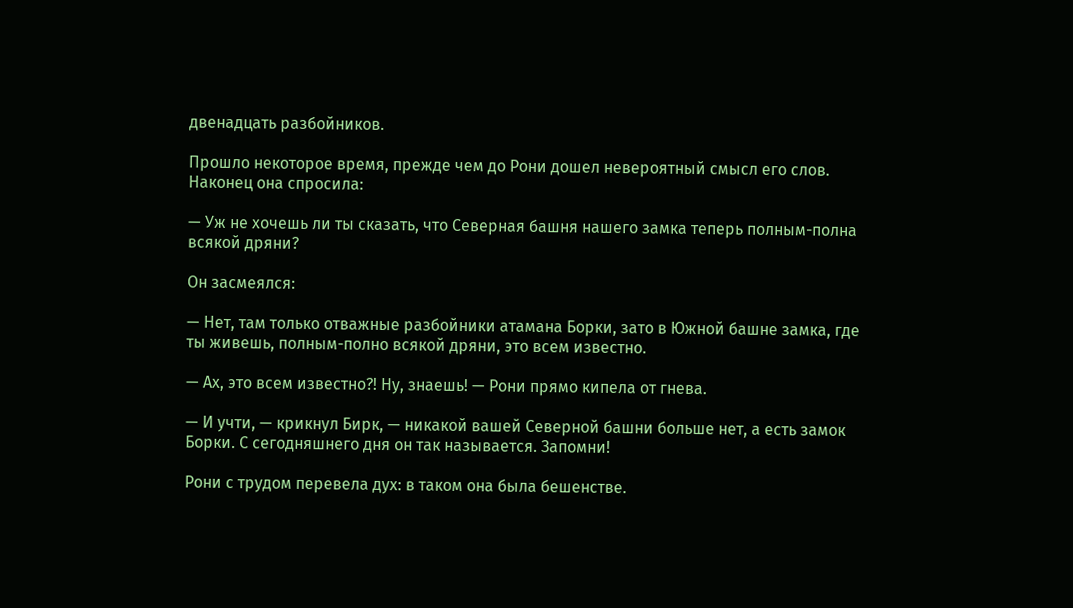двенадцать разбойников.

Прошло некоторое время, прежде чем до Рони дошел невероятный смысл его слов. Наконец она спросила:

— Уж не хочешь ли ты сказать, что Северная башня нашего замка теперь полным-полна всякой дряни?

Он засмеялся:

— Нет, там только отважные разбойники атамана Борки, зато в Южной башне замка, где ты живешь, полным-полно всякой дряни, это всем известно.

— Ах, это всем известно?! Ну, знаешь! — Рони прямо кипела от гнева.

— И учти, — крикнул Бирк, — никакой вашей Северной башни больше нет, а есть замок Борки. С сегодняшнего дня он так называется. Запомни!

Рони с трудом перевела дух: в таком она была бешенстве.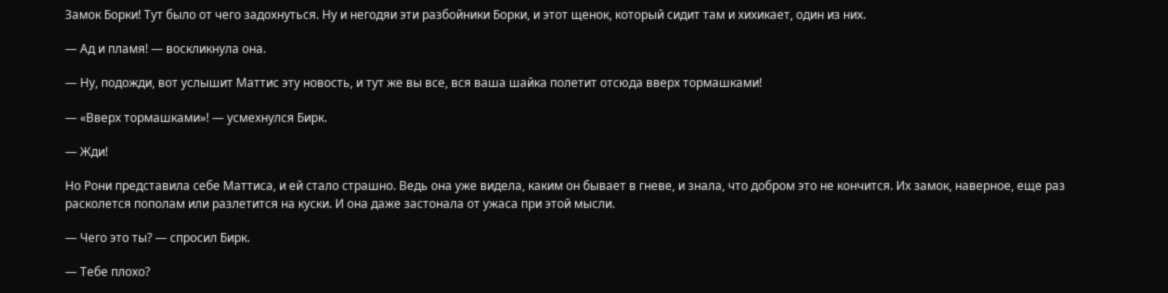Замок Борки! Тут было от чего задохнуться. Ну и негодяи эти разбойники Борки, и этот щенок, который сидит там и хихикает, один из них.

— Ад и пламя! — воскликнула она.

— Ну, подожди, вот услышит Маттис эту новость, и тут же вы все, вся ваша шайка полетит отсюда вверх тормашками!

— «Вверх тормашками»! — усмехнулся Бирк.

— Жди!

Но Рони представила себе Маттиса, и ей стало страшно. Ведь она уже видела, каким он бывает в гневе, и знала, что добром это не кончится. Их замок, наверное, еще раз расколется пополам или разлетится на куски. И она даже застонала от ужаса при этой мысли.

— Чего это ты? — спросил Бирк.

— Тебе плохо?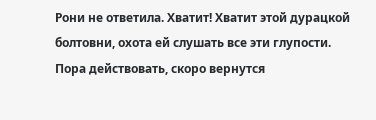Рони не ответила. Хватит! Хватит этой дурацкой болтовни, охота ей слушать все эти глупости. Пора действовать, скоро вернутся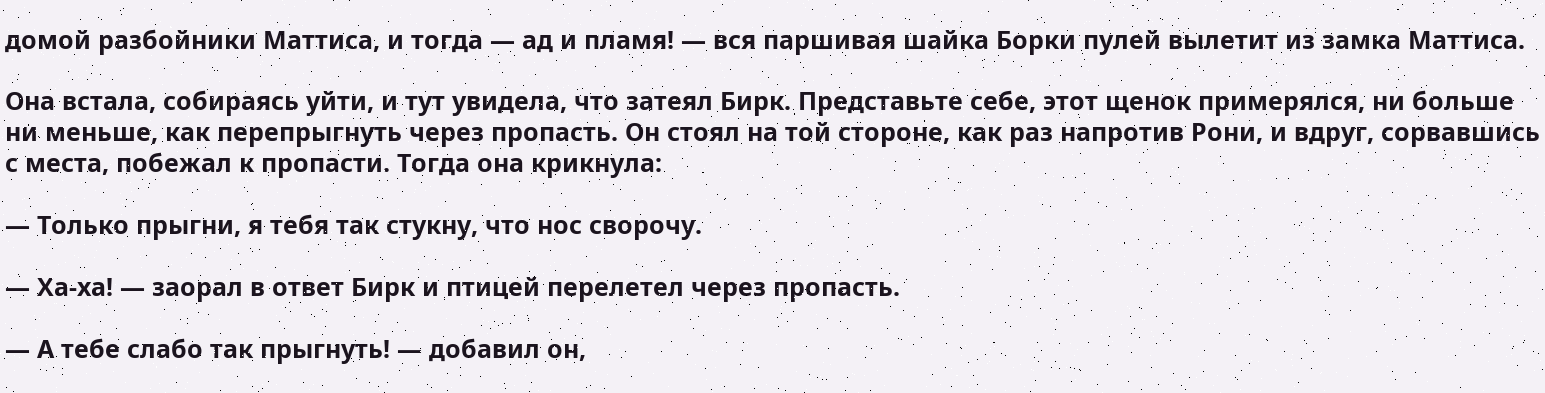домой разбойники Маттиса, и тогда — ад и пламя! — вся паршивая шайка Борки пулей вылетит из замка Маттиса.

Она встала, собираясь уйти, и тут увидела, что затеял Бирк. Представьте себе, этот щенок примерялся, ни больше ни меньше, как перепрыгнуть через пропасть. Он стоял на той стороне, как раз напротив Рони, и вдруг, сорвавшись с места, побежал к пропасти. Тогда она крикнула:

— Только прыгни, я тебя так стукну, что нос сворочу.

— Ха-ха! — заорал в ответ Бирк и птицей перелетел через пропасть.

— А тебе слабо так прыгнуть! — добавил он,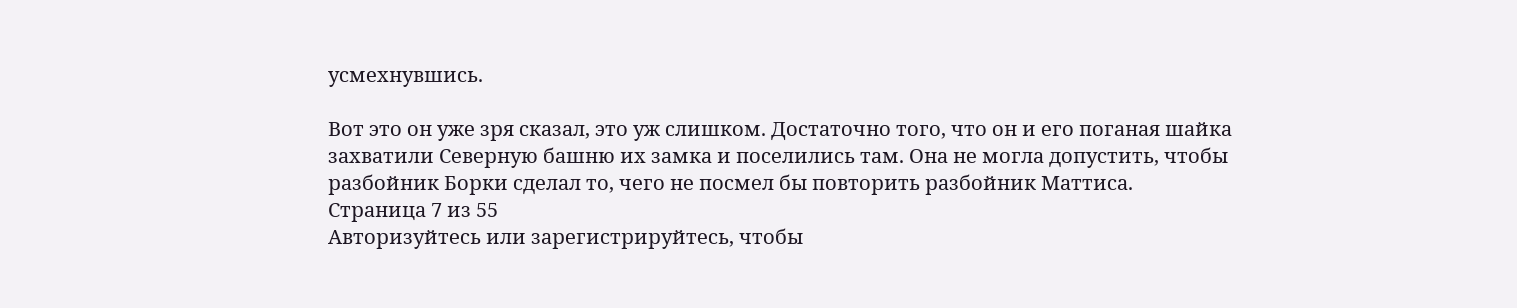усмехнувшись.

Вот это он уже зря сказал, это уж слишком. Достаточно того, что он и его поганая шайка захватили Северную башню их замка и поселились там. Она не могла допустить, чтобы разбойник Борки сделал то, чего не посмел бы повторить разбойник Маттиса.
Страница 7 из 55
Авторизуйтесь или зарегистрируйтесь, чтобы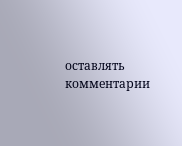оставлять комментарии